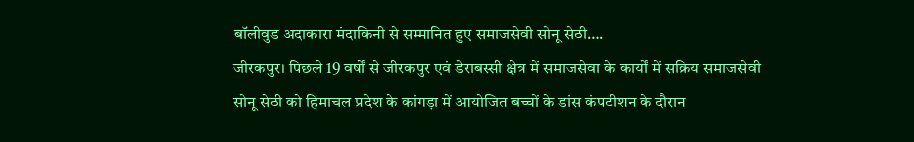बॉलीवुड अदाकारा मंदाकिनी से सम्मानित हुए समाजसेवी सोनू सेठी….
जीरकपुर। पिछले 19 वर्षों से जीरकपुर एवं डेराबस्सी क्षेत्र में समाजसेवा के कार्यों में सक्रिय समाजसेवी सोनू सेठी को हिमाचल प्रदेश के कांगड़ा में आयोजित बच्चों के डांस कंपटीशन के दौरान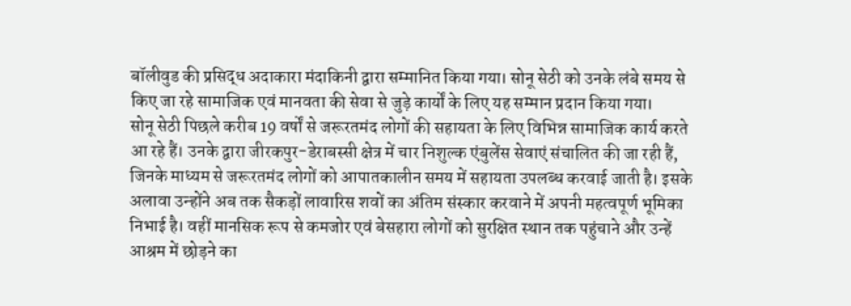बॉलीवुड की प्रसिद्ध अदाकारा मंदाकिनी द्वारा सम्मानित किया गया। सोनू सेठी को उनके लंबे समय से किए जा रहे सामाजिक एवं मानवता की सेवा से जुड़े कार्यों के लिए यह सम्मान प्रदान किया गया।
सोनू सेठी पिछले करीब 19 वर्षों से जरूरतमंद लोगों की सहायता के लिए विभिन्न सामाजिक कार्य करते आ रहे हैं। उनके द्वारा जीरकपुर-डेराबस्सी क्षेत्र में चार निशुल्क एंबुलेंस सेवाएं संचालित की जा रही हैं, जिनके माध्यम से जरूरतमंद लोगों को आपातकालीन समय में सहायता उपलब्ध करवाई जाती है। इसके अलावा उन्होंने अब तक सैकड़ों लावारिस शवों का अंतिम संस्कार करवाने में अपनी महत्वपूर्ण भूमिका निभाई है। वहीं मानसिक रूप से कमजोर एवं बेसहारा लोगों को सुरक्षित स्थान तक पहुंचाने और उन्हें आश्रम में छोड़ने का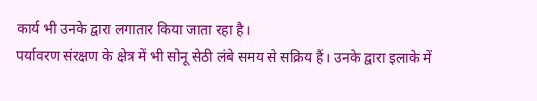कार्य भी उनके द्वारा लगातार किया जाता रहा है।
पर्यावरण संरक्षण के क्षेत्र में भी सोनू सेठी लंबे समय से सक्रिय हैं। उनके द्वारा इलाके में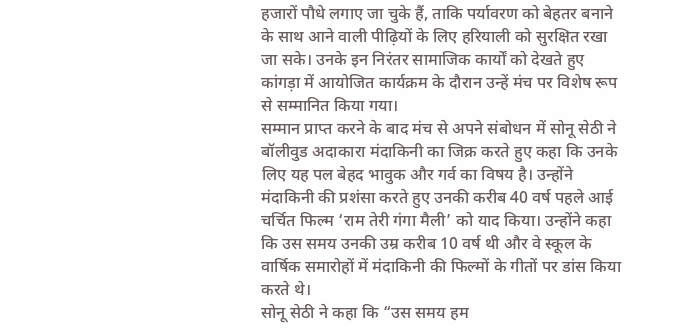हजारों पौधे लगाए जा चुके हैं, ताकि पर्यावरण को बेहतर बनाने के साथ आने वाली पीढ़ियों के लिए हरियाली को सुरक्षित रखा जा सके। उनके इन निरंतर सामाजिक कार्यों को देखते हुए कांगड़ा में आयोजित कार्यक्रम के दौरान उन्हें मंच पर विशेष रूप से सम्मानित किया गया।
सम्मान प्राप्त करने के बाद मंच से अपने संबोधन में सोनू सेठी ने बॉलीवुड अदाकारा मंदाकिनी का जिक्र करते हुए कहा कि उनके लिए यह पल बेहद भावुक और गर्व का विषय है। उन्होंने मंदाकिनी की प्रशंसा करते हुए उनकी करीब 40 वर्ष पहले आई चर्चित फिल्म ‘राम तेरी गंगा मैली’ को याद किया। उन्होंने कहा कि उस समय उनकी उम्र करीब 10 वर्ष थी और वे स्कूल के वार्षिक समारोहों में मंदाकिनी की फिल्मों के गीतों पर डांस किया करते थे।
सोनू सेठी ने कहा कि “उस समय हम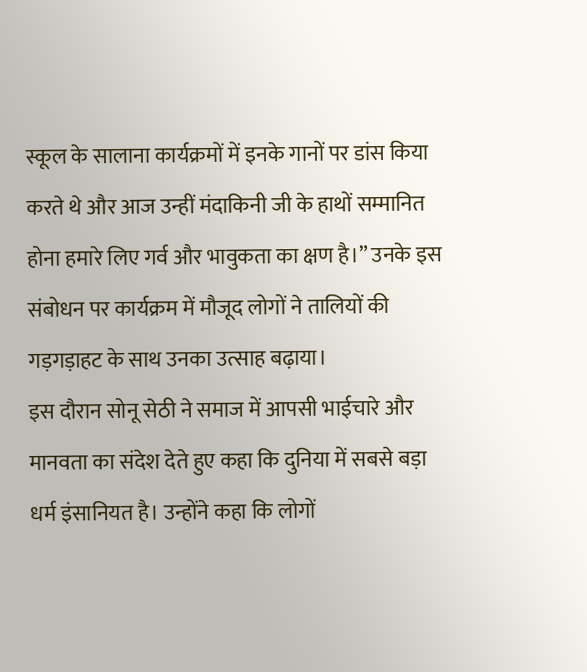स्कूल के सालाना कार्यक्रमों में इनके गानों पर डांस किया करते थे और आज उन्हीं मंदाकिनी जी के हाथों सम्मानित होना हमारे लिए गर्व और भावुकता का क्षण है।” उनके इस संबोधन पर कार्यक्रम में मौजूद लोगों ने तालियों की गड़गड़ाहट के साथ उनका उत्साह बढ़ाया।
इस दौरान सोनू सेठी ने समाज में आपसी भाईचारे और मानवता का संदेश देते हुए कहा कि दुनिया में सबसे बड़ा धर्म इंसानियत है। उन्होंने कहा कि लोगों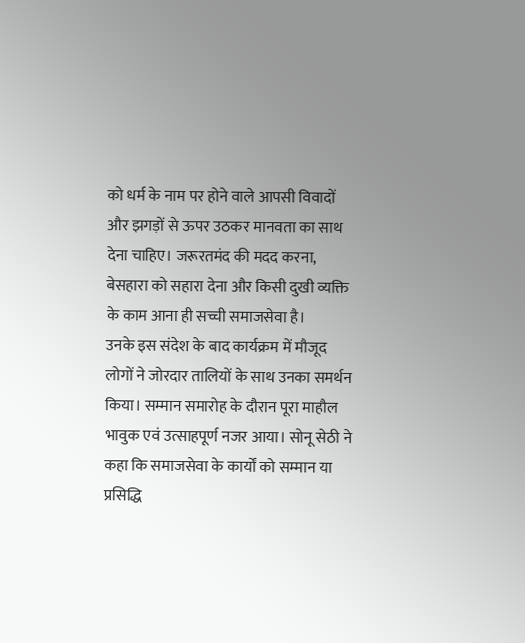को धर्म के नाम पर होने वाले आपसी विवादों और झगड़ों से ऊपर उठकर मानवता का साथ देना चाहिए। जरूरतमंद की मदद करना, बेसहारा को सहारा देना और किसी दुखी व्यक्ति के काम आना ही सच्ची समाजसेवा है।
उनके इस संदेश के बाद कार्यक्रम में मौजूद लोगों ने जोरदार तालियों के साथ उनका समर्थन किया। सम्मान समारोह के दौरान पूरा माहौल भावुक एवं उत्साहपूर्ण नजर आया। सोनू सेठी ने कहा कि समाजसेवा के कार्यों को सम्मान या प्रसिद्धि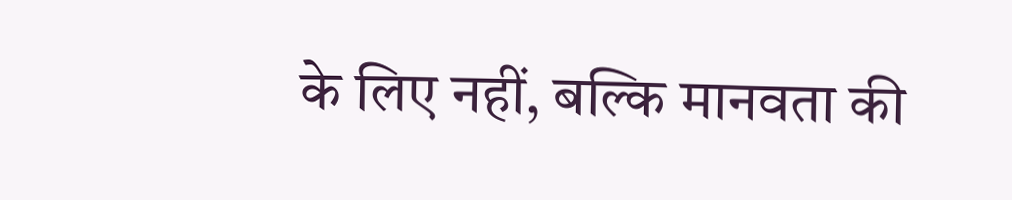के लिए नहीं, बल्कि मानवता की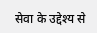सेवा के उद्देश्य से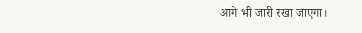आगे भी जारी रखा जाएगा।